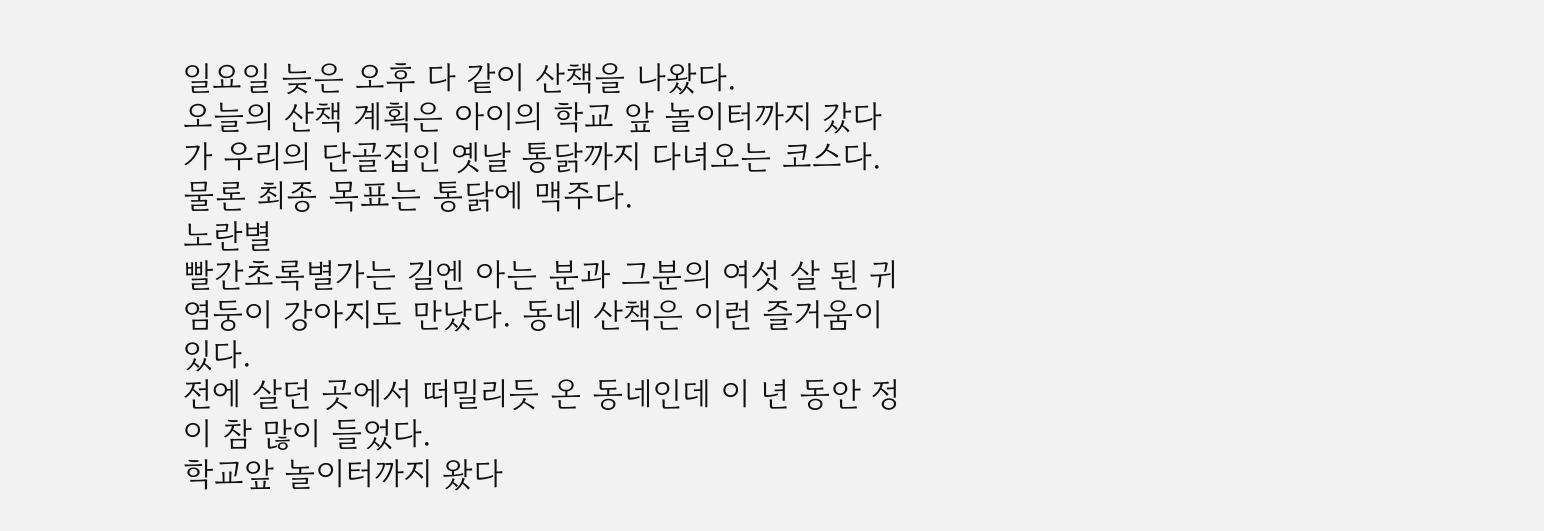일요일 늦은 오후 다 같이 산책을 나왔다.
오늘의 산책 계획은 아이의 학교 앞 놀이터까지 갔다가 우리의 단골집인 옛날 통닭까지 다녀오는 코스다. 물론 최종 목표는 통닭에 맥주다.
노란별
빨간초록별가는 길엔 아는 분과 그분의 여섯 살 된 귀염둥이 강아지도 만났다. 동네 산책은 이런 즐거움이 있다.
전에 살던 곳에서 떠밀리듯 온 동네인데 이 년 동안 정이 참 많이 들었다.
학교앞 놀이터까지 왔다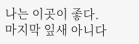나는 이곳이 좋다.
마지막 잎새 아니다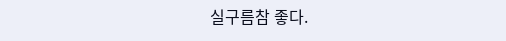실구름참 좋다.